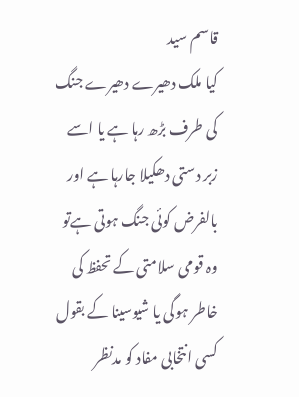قاسم سید
کیا ملک دھیرے دھیرے جنگ کی طرف بڑھ رہا ہے یا اسے زبر دستی دھکیلا جارہا ہے اور بالفرض کوئی جنگ ہوتی ہےتو وہ قومی سلامتی کے تحفظ کی خاطر ہوگی یا شیوسینا کے بقول کسی انتخابی مفاد کو مدنظر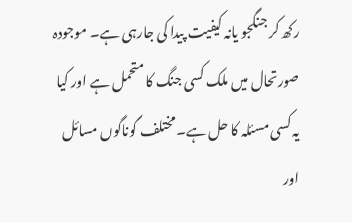رکھ کر جنگجو یانہ کیفیت پیدا کی جارہی ہے۔ موجودہ صورتحال میں ملک کسی جنگ کا متحمل ہے اور کیا یہ کسی مسئلہ کا حل ہے۔ مختلف گوناگوں مسائل اور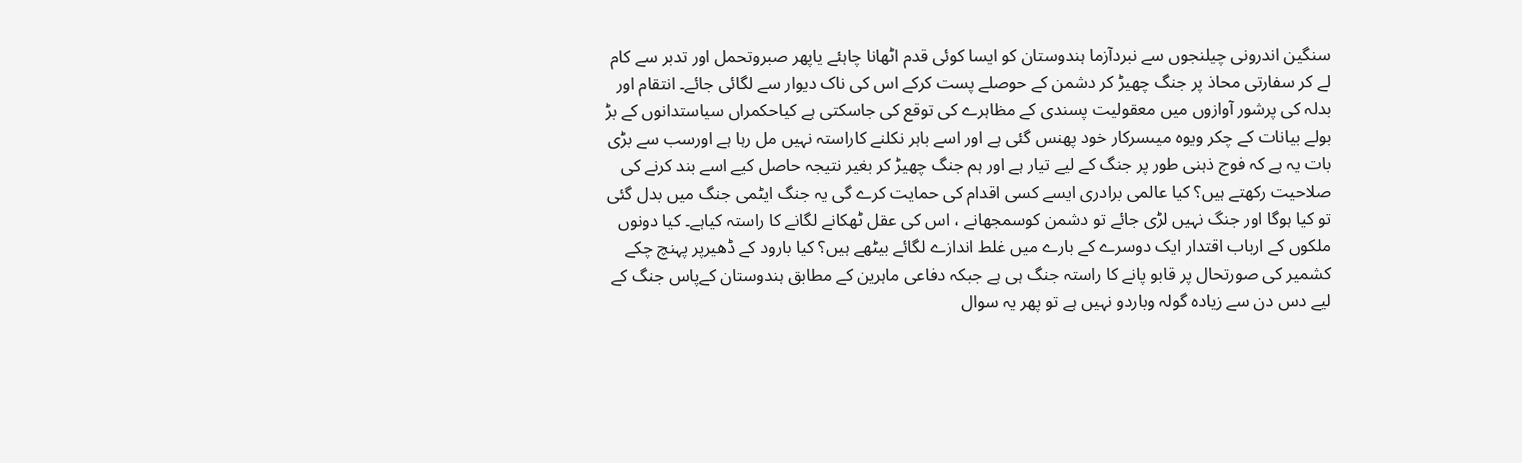سنگین اندرونی چیلنجوں سے نبردآزما ہندوستان کو ایسا کوئی قدم اٹھانا چاہئے یاپھر صبروتحمل اور تدبر سے کام لے کر سفارتی محاذ پر جنگ چھیڑ کر دشمن کے حوصلے پست کرکے اس کی ناک دیوار سے لگائی جائے۔ انتقام اور بدلہ کی پرشور آوازوں میں معقولیت پسندی کے مظاہرے کی توقع کی جاسکتی ہے کیاحکمراں سیاستدانوں کے بڑ بولے بیانات کے چکر ویوہ میںسرکار خود پھنس گئی ہے اور اسے باہر نکلنے کاراستہ نہیں مل رہا ہے اورسب سے بڑی بات یہ ہے کہ فوج ذہنی طور پر جنگ کے لیے تیار ہے اور ہم جنگ چھیڑ کر بغیر نتیجہ حاصل کیے اسے بند کرنے کی صلاحیت رکھتے ہیں؟ کیا عالمی برادری ایسے کسی اقدام کی حمایت کرے گی یہ جنگ ایٹمی جنگ میں بدل گئی تو کیا ہوگا اور جنگ نہیں لڑی جائے تو دشمن کوسمجھانے ، اس کی عقل ٹھکانے لگانے کا راستہ کیاہے۔ کیا دونوں ملکوں کے ارباب اقتدار ایک دوسرے کے بارے میں غلط اندازے لگائے بیٹھے ہیں؟ کیا بارود کے ڈھیرپر پہنچ چکے کشمیر کی صورتحال پر قابو پانے کا راستہ جنگ ہی ہے جبکہ دفاعی ماہرین کے مطابق ہندوستان کےپاس جنگ کے لیے دس دن سے زیادہ گولہ وباردو نہیں ہے تو پھر یہ سوال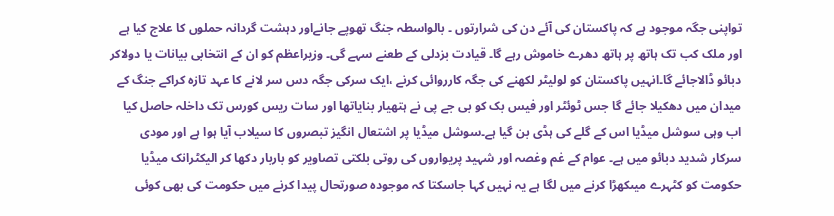تواپنی جگہ موجود ہے کہ پاکستان کی آئے دن کی شرارتوں ۔ بالواسطہ جنگ تھوپے جانےاور دہشت گردانہ حملوں کا علاج کیا ہے اور ملک کب تک ہاتھ پر ہاتھ دھرے خاموش رہے گا۔ قیادت بزدلی کے طعنے سہے گی۔ وزیراعظم کو ان کے انتخابی بیانات یا دولاکر دبائو ڈالاجائے گا۔انہیں پاکستان کو لولیٹر لکھنے کی جگہ کارروائی کرنے ،ایک سرکی جگہ دس سر لانے کا عہد تازہ کراکے جنگ کے میدان میں دھکیلا جائے گا جس ٹوئٹر اور فیس بک کو بی جے پی نے ہتھیار بنایاتھا اور سات ریس کورس تک داخلہ حاصل کیا اب وہی سوشل میڈیا اس کے گلے کی ہڈی بن گیا ہے۔سوشل میڈیا پر اشتعال انگیز تبصروں کا سیلاب آیا ہوا ہے اور مودی سرکار شدید دبائو میں ہے۔ عوام کے غم وغصہ اور شہید پریواروں کی روتی بلکتی تصاویر کو باربار دکھا کر الیکٹرانک میڈیا حکومت کو کٹہرے میںکھڑا کرنے میں لگا ہے یہ نہیں کہا جاسکتا کہ موجودہ صورتحال پیدا کرنے میں حکومت کی بھی کوئی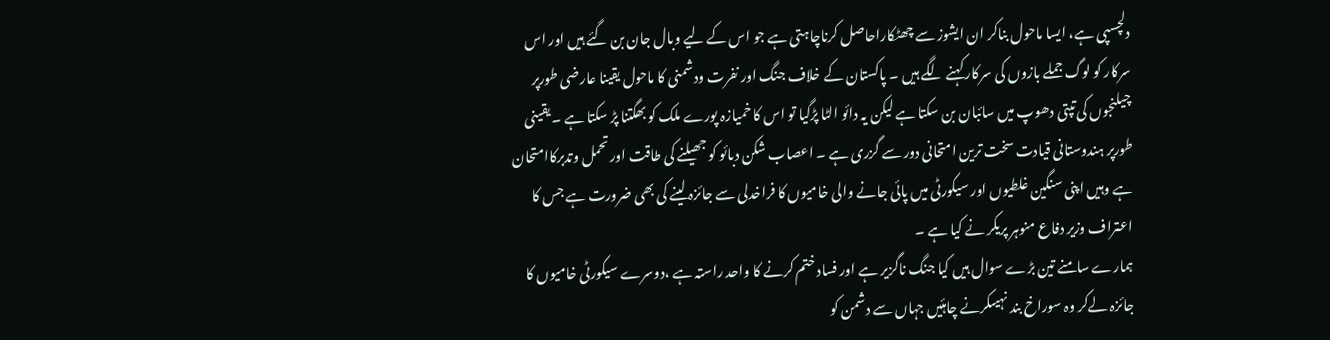دلچسپی ہے، ایسا ماحول بناکر ان ایشوز سے چھٹکاراحاصل کرناچاہتی ہے جو اس کے لیے وبال جان بن گئے ہیں اور اس سرکار کو لوگ جملے بازوں کی سرکار کہنے لگے ہیں ۔ پاکستان کے خلاف جنگ اور نفرت ودشمنی کا ماحول یقینا عارضی طورپر چیلنجوں کی تپتی دھوپ میں سائبان بن سکتا ہے لیکن یہ دائو الٹا پڑگیا تو اس کا خمیازہ پورے ملک کو بھگتنا پڑ سکتا ہے ۔ یقینی طورپر ہندوستانی قیادت سخت ترین امتحانی دور سے گزری ہے ۔ اعصاب شکن دبائو کو جھیلنے کی طاقت اور تحمل وتدبرکاامتحان ہے وہیں اپنی سنگین غلطیوں اور سیکورٹی میں پائی جانے والی خامیوں کا فراخدلی سے جائزہ لینے کی بھی ضرورت ہے جس کا اعتراف وزیر دفاع منوہر پریکر نے کیا ہے ۔
ہمارے سامنے تین بڑے سوال ہیں کیا جنگ ناگزیر ہے اور فساد ختم کرنے کا واحد راستہ ہے ،دوسرے سیکورٹی خامیوں کا جائزہ لےکر وہ سوراخ بند نہیںکرنے چاہئیں جہاں سے دشمن کو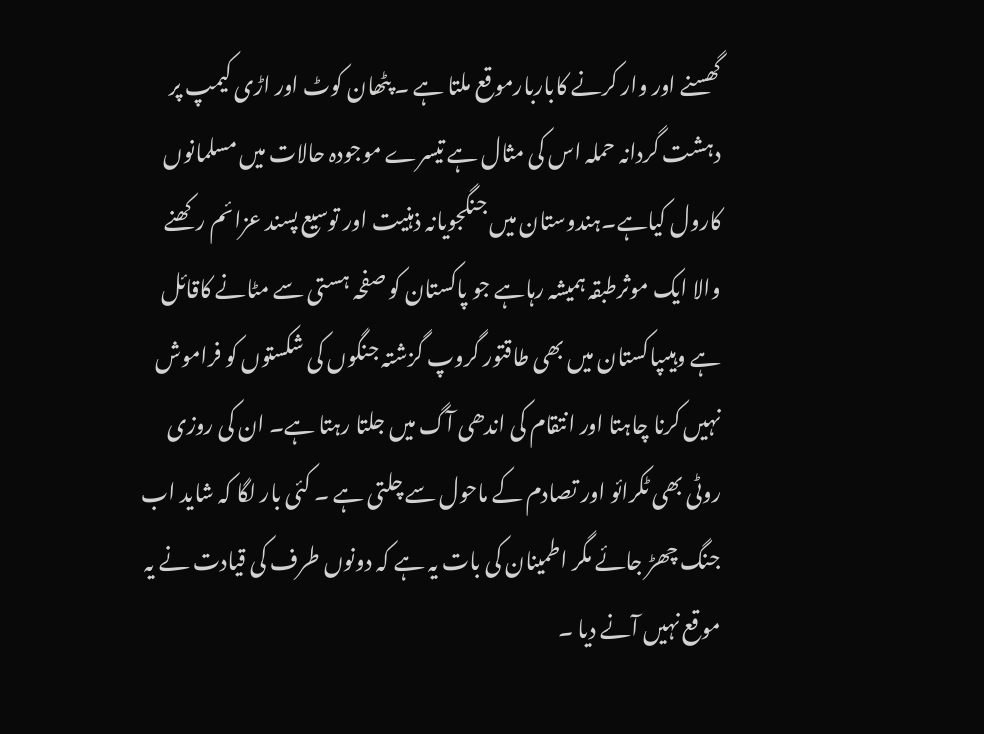گھسنے اور وار کرنے کاباربارموقع ملتا ہے ۔ پٹھان کوٹ اور اڑی کیمپ پر دہشت گردانہ حملہ اس کی مثال ہے تیسرے موجودہ حالات میں مسلمانوں کارول کیاہے۔ہندوستان میں جنگجویانہ ذہنیت اور توسیع پسند عزائم رکھنے والا ایک موثرطبقہ ہمیشہ رہاہے جو پاکستان کو صفحہ ہستی سے مٹانے کاقائل ہے وہیںپاکستان میں بھی طاقتور گروپ گزشتہ جنگوں کی شکستوں کو فراموش نہیں کرنا چاہتا اور انتقام کی اندھی آگ میں جلتا رہتا ہے۔ ان کی روزی روٹی بھی ٹکرائو اور تصادم کے ماحول سے چلتی ہے ۔ کئی بار لگا کہ شاید اب جنگ چھڑ جائے مگر اطمینان کی بات یہ ہے کہ دونوں طرف کی قیادت نے یہ موقع نہیں آنے دیا ۔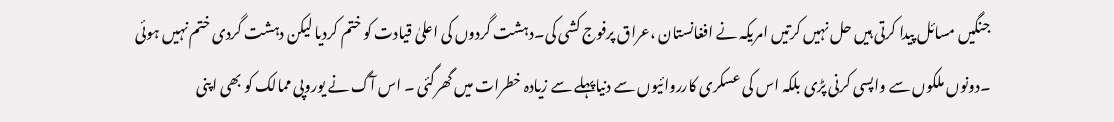جنگیں مسائل پیدا کرتی ہیں حل نہیں کرتیں امریکہ نے افغانستان ،عراق پرفوج کشی کی۔دہشت گردوں کی اعلیٰ قیادت کو ختم کردیا لیکن دہشت گردی ختم نہیں ہوئی ۔دونوں ملکوں سے واپسی کرنی پڑی بلکہ اس کی عسکری کارروائیوں سے دنیاپہلے سے زیادہ خطرات میں گھرگئی ۔ اس آگ نے یوروپی ممالک کو بھی اپنی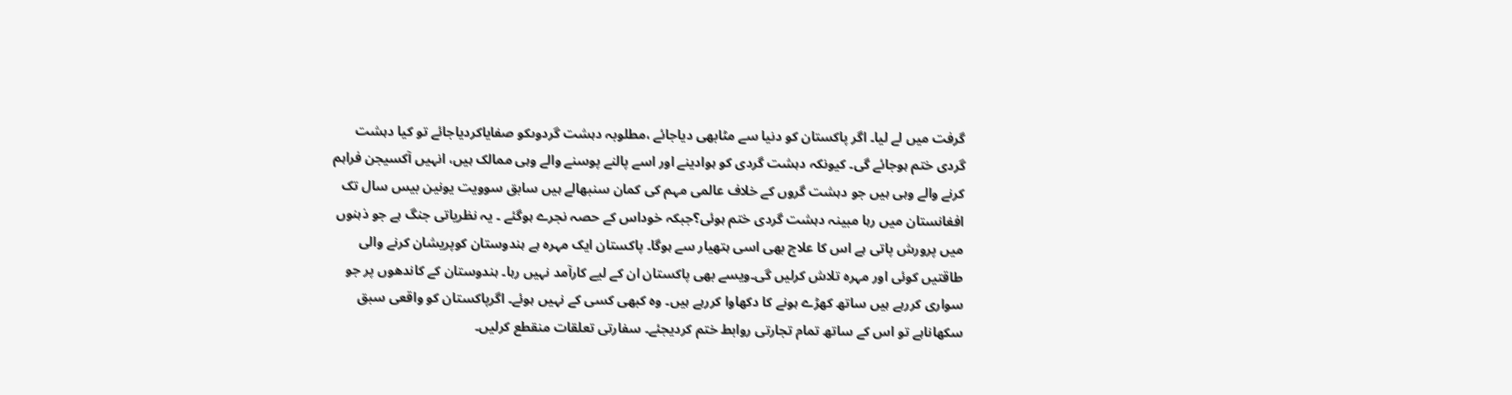گرفت میں لے لیا۔ اگر پاکستان کو دنیا سے مٹابھی دیاجائے ،مطلوبہ دہشت گردوںکو صفایاکردیاجائے تو کیا دہشت گردی ختم ہوجائے گی۔ کیونکہ دہشت گردی کو ہوادینے اور اسے پالنے پوسنے والے وہی ممالک ہیں، انہیں آکسیجن فراہم کرنے والے وہی ہیں جو دہشت گروں کے خلاف عالمی مہم کی کمان سنبھالے ہیں سابق سوویت یونین بیس سال تک افغانستان میں رہا مبینہ دہشت گردی ختم ہوئی؟جبکہ خوداس کے حصہ نجرے ہوگئے ۔ یہ نظریاتی جنگ ہے جو ذہنوں میں پرورش پاتی ہے اس کا علاج بھی اسی ہتھیار سے ہوگا۔ پاکستان ایک مہرہ ہے ہندوستان کوپریشان کرنے والی طاقتیں کوئی اور مہرہ تلاش کرلیں گی۔ویسے بھی پاکستان ان کے لیے کارآمد نہیں رہا۔ ہندوستان کے کاندھوں پر جو سواری کررہے ہیں ساتھ کھڑے ہونے کا دکھاوا کررہے ہیں۔ وہ کبھی کسی کے نہیں ہوئے۔ اگرپاکستان کو واقعی سبق سکھاناہے تو اس کے ساتھ تمام تجارتی روابط ختم کردیجئے۔ سفارتی تعلقات منقطع کرلیں۔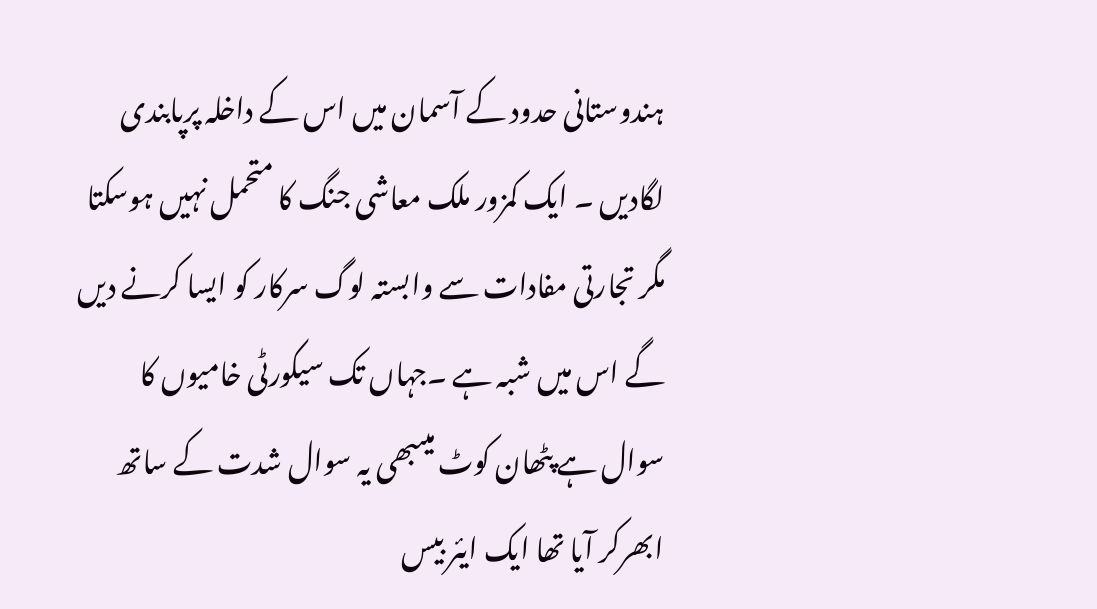ہندوستانی حدود کے آسمان میں اس کے داخلہ پرپابندی لگادیں ۔ ایک کمزور ملک معاشی جنگ کا متحمل نہیں ہوسکتا مگر تجارتی مفادات سے وابستہ لوگ سرکار کو ایسا کرنے دیں گے اس میں شبہ ہے ۔جہاں تک سیکورٹی خامیوں کا سوال ہے پٹھان کوٹ میںبھی یہ سوال شدت کے ساتھ ابھرکر آیا تھا ایک ایئر بیس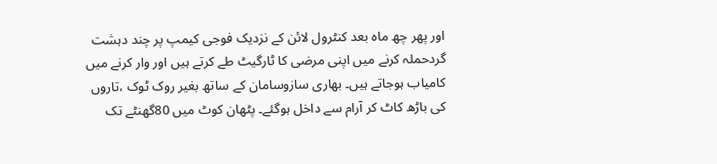اور پھر چھ ماہ بعد کنٹرول لائن کے نزدیک فوجی کیمپ پر چند دہشت گردحملہ کرنے میں اپنی مرضی کا ٹارگیٹ طے کرتے ہیں اور وار کرنے میں کامیاب ہوجاتے ہیں۔ بھاری سازوسامان کے ساتھ بغیر روک ٹوک ،تاروں کی باڑھ کاٹ کر آرام سے داخل ہوگئے۔ پٹھان کوٹ میں 80گھنٹے تک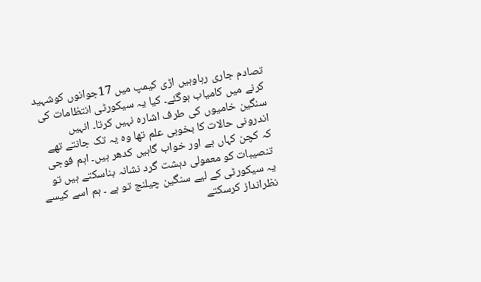تصادم جاری رہاوہیں اڑی کیمپ میں 17جوانوں کوشہید کرنے میں کامیاب ہوگئے۔ کیا یہ سیکورٹی انتظامات کی سنگین خامیوں کی طرف اشارہ نہیں کرتا۔ انہیں اندرونی حالات کا بخوبی علم تھا وہ یہ تک جانتے تھے کہ کچن کہاں ہے اور خواب گاہیں کدھر ہیں۔ اہم فوجی تنصیبات کو معمولی دہشت گرد نشانہ بناسکتے ہیں تو یہ سیکورٹی کے لیے سنگین چیلنج تو ہے ۔ ہم اسے کیسے نظرانداز کرسکتے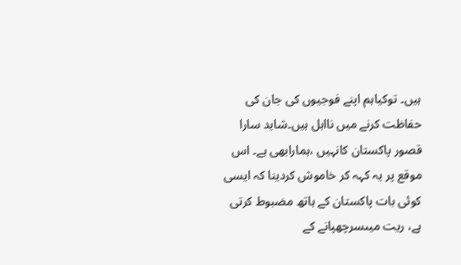ہیں۔ توکیاہم اپنے فوجیوں کی جان کی حفاظت کرنے میں نااہل ہیں۔شاید سارا قصور پاکستان کانہیں ،ہمارابھی ہے۔ اس موقع پر یہ کہہ کر خاموش کردینا کہ ایسی کوئی بات پاکستان کے ہاتھ مضبوط کرتی ہے، ریت میںسرچھپانے کے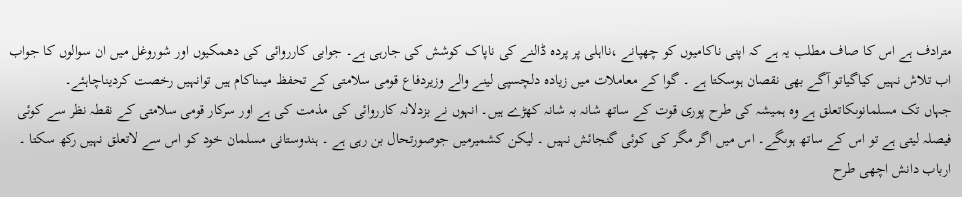مترادف ہے اس کا صاف مطلب یہ ہے کہ اپنی ناکامیوں کو چھپانے ،نااہلی پر پردہ ڈالنے کی ناپاک کوشش کی جارہی ہے۔ جوابی کارروائی کی دھمکیوں اور شوروغل میں ان سوالوں کا جواب اب تلاش نہیں کیاگیاتو آگے بھی نقصان ہوسکتا ہے ۔ گوا کے معاملات میں زیادہ دلچسپی لینے والے وزیردفاع قومی سلامتی کے تحفظ میںناکام ہیں توانہیں رخصت کردیناچاہئے۔
جہاں تک مسلمانوںکاتعلق ہے وہ ہمیشہ کی طرح پوری قوت کے ساتھ شانہ بہ شانہ کھڑے ہیں۔ انہوں نے بزدلانہ کارروائی کی مذمت کی ہے اور سرکار قومی سلامتی کے نقطہ نظر سے کوئی فیصلہ لیتی ہے تو اس کے ساتھ ہوںگے۔ اس میں اگر مگر کی کوئی گنجائش نہیں ۔ لیکن کشمیرمیں جوصورتحال بن رہی ہے ۔ ہندوستانی مسلمان خود کو اس سے لاتعلق نہیں رکھ سکتا ۔ ارباب دانش اچھی طرح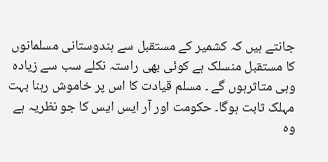جانتے ہیں کہ کشمیر کے مستقبل سے ہندوستانی مسلمانوں کا مستقبل منسلک ہے کوئی بھی راستہ نکلے سب سے زیادہ وہی متاثرہوں گے ۔ مسلم قیادت کا اس پر خاموش رہنا بہت مہلک ثابت ہوگا۔ حکومت اور آر ایس ایس کا جو نظریہ ہے وہ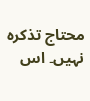محتاج تذکرہ نہیں۔ اس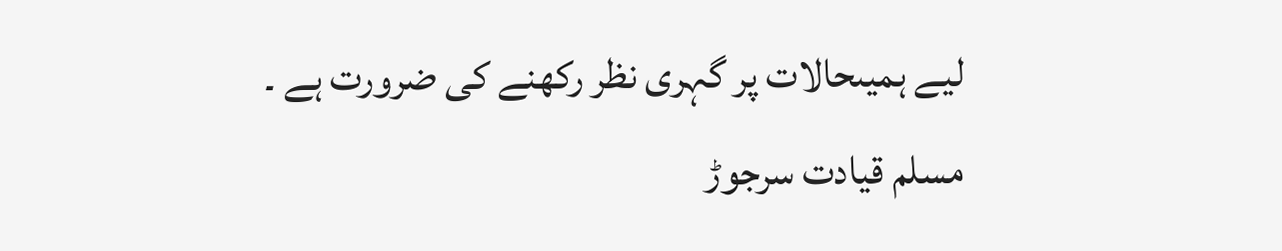لیے ہمیںحالات پر گہری نظر رکھنے کی ضرورت ہے ۔ مسلم قیادت سرجوڑ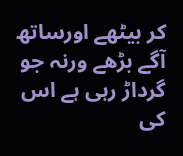کر بیٹھے اورساتھ آگے بڑھے ورنہ جو گرداڑ رہی ہے اس کی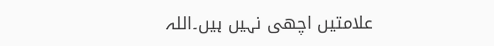علامتیں اچھی نہیں ہیں۔اللہ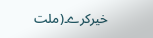خیرکرے۔(ملت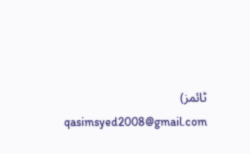ٹائمز)
qasimsyed2008@gmail.com